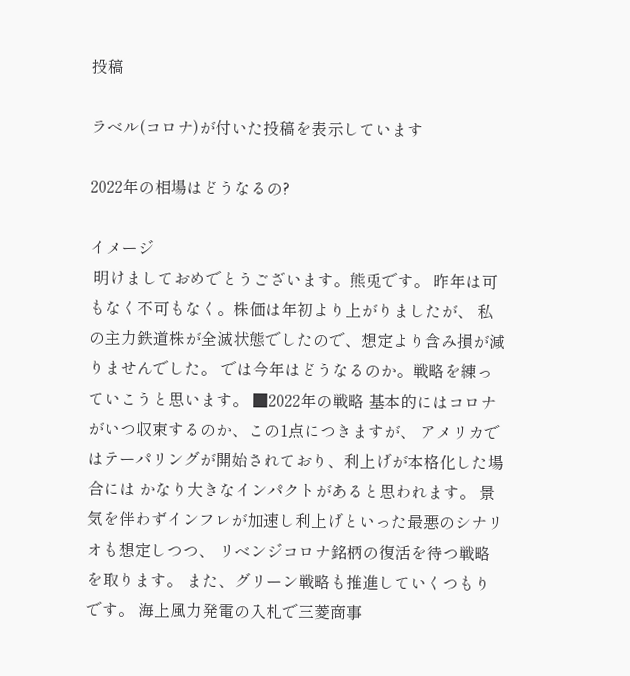投稿

ラベル(コロナ)が付いた投稿を表示しています

2022年の相場はどうなるの?

イメージ
 明けましておめでとうございます。熊兎です。 昨年は可もなく不可もなく。株価は年初より上がりましたが、 私の主力鉄道株が全滅状態でしたので、想定より含み損が減りませんでした。 では今年はどうなるのか。戦略を練っていこうと思います。 ■2022年の戦略 基本的にはコロナがいつ収束するのか、この1点につきますが、 アメリカではテーパリングが開始されており、利上げが本格化した場合には かなり大きなインパクトがあると思われます。 景気を伴わずインフレが加速し利上げといった最悪のシナリオも想定しつつ、 リベンジコロナ銘柄の復活を待つ戦略を取ります。 また、グリーン戦略も推進していくつもりです。 海上風力発電の入札で三菱商事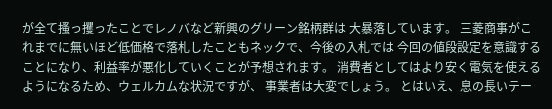が全て搔っ攫ったことでレノバなど新興のグリーン銘柄群は 大暴落しています。 三菱商事がこれまでに無いほど低価格で落札したこともネックで、今後の入札では 今回の値段設定を意識することになり、利益率が悪化していくことが予想されます。 消費者としてはより安く電気を使えるようになるため、ウェルカムな状況ですが、 事業者は大変でしょう。 とはいえ、息の長いテー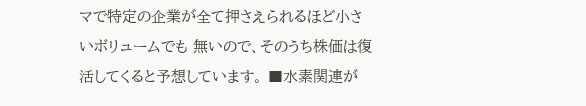マで特定の企業が全て押さえられるほど小さいボリュームでも 無いので、そのうち株価は復活してくると予想しています。 ■水素関連が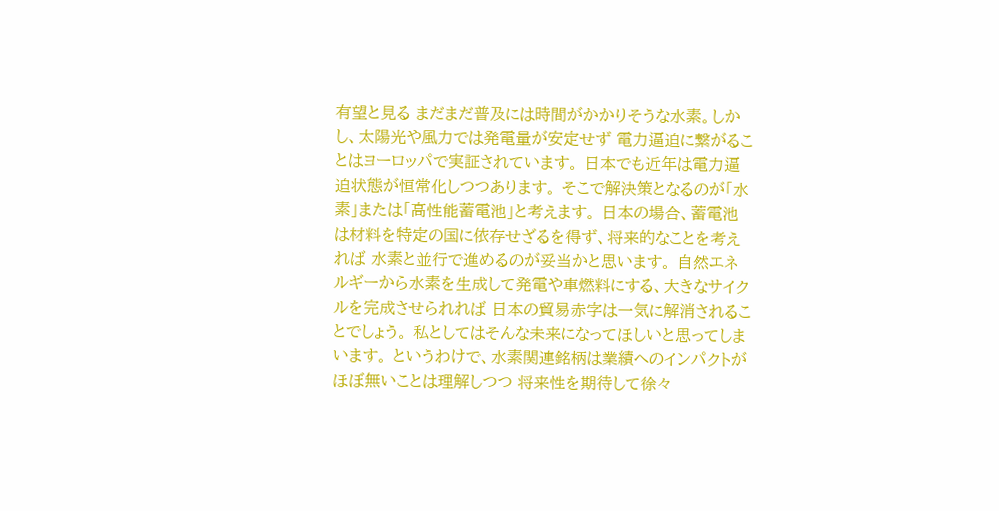有望と見る まだまだ普及には時間がかかりそうな水素。しかし、太陽光や風力では発電量が安定せず 電力逼迫に繋がることはヨーロッパで実証されています。 日本でも近年は電力逼迫状態が恒常化しつつあります。 そこで解決策となるのが「水素」または「高性能蓄電池」と考えます。 日本の場合、蓄電池は材料を特定の国に依存せざるを得ず、将来的なことを考えれば 水素と並行で進めるのが妥当かと思います。 自然エネルギーから水素を生成して発電や車燃料にする、大きなサイクルを完成させられれば 日本の貿易赤字は一気に解消されることでしょう。 私としてはそんな未来になってほしいと思ってしまいます。 というわけで、水素関連銘柄は業績へのインパクトがほぼ無いことは理解しつつ 将来性を期待して徐々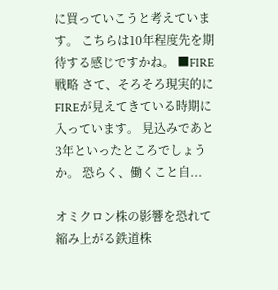に買っていこうと考えています。 こちらは10年程度先を期待する感じですかね。 ■FIRE戦略 さて、そろそろ現実的にFIREが見えてきている時期に入っています。 見込みであと3年といったところでしょうか。 恐らく、働くこと自...

オミクロン株の影響を恐れて縮み上がる鉄道株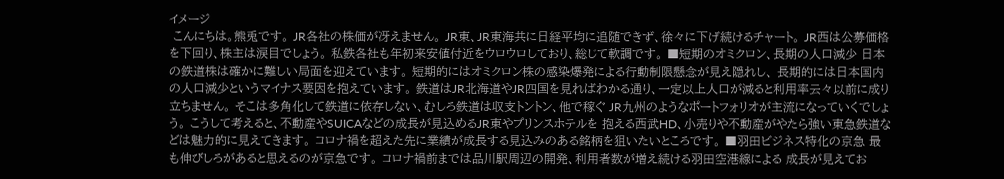イメージ
 こんにちは。熊兎です。 JR各社の株価が冴えません。 JR東、JR東海共に日経平均に追随できず、徐々に下げ続けるチャート。 JR西は公募価格を下回り、株主は涙目でしょう。 私鉄各社も年初来安値付近をウロウロしており、総じて軟調です。 ■短期のオミクロン、長期の人口減少 日本の鉄道株は確かに難しい局面を迎えています。 短期的にはオミクロン株の感染爆発による行動制限懸念が見え隠れし、 長期的には日本国内の人口減少というマイナス要因を抱えています。 鉄道はJR北海道やJR四国を見ればわかる通り、一定以上人口が減ると利用率云々以前に成り立ちません。 そこは多角化して鉄道に依存しない、むしろ鉄道は収支トントン、他で稼ぐ JR九州のようなポートフォリオが主流になっていくでしょう。 こうして考えると、不動産やSUICAなどの成長が見込めるJR東やプリンスホテルを 抱える西武HD、小売りや不動産がやたら強い東急鉄道などは魅力的に見えてきます。 コロナ禍を超えた先に業績が成長する見込みのある銘柄を狙いたいところです。 ■羽田ビジネス特化の京急 最も伸びしろがあると思えるのが京急です。 コロナ禍前までは品川駅周辺の開発、利用者数が増え続ける羽田空港線による 成長が見えてお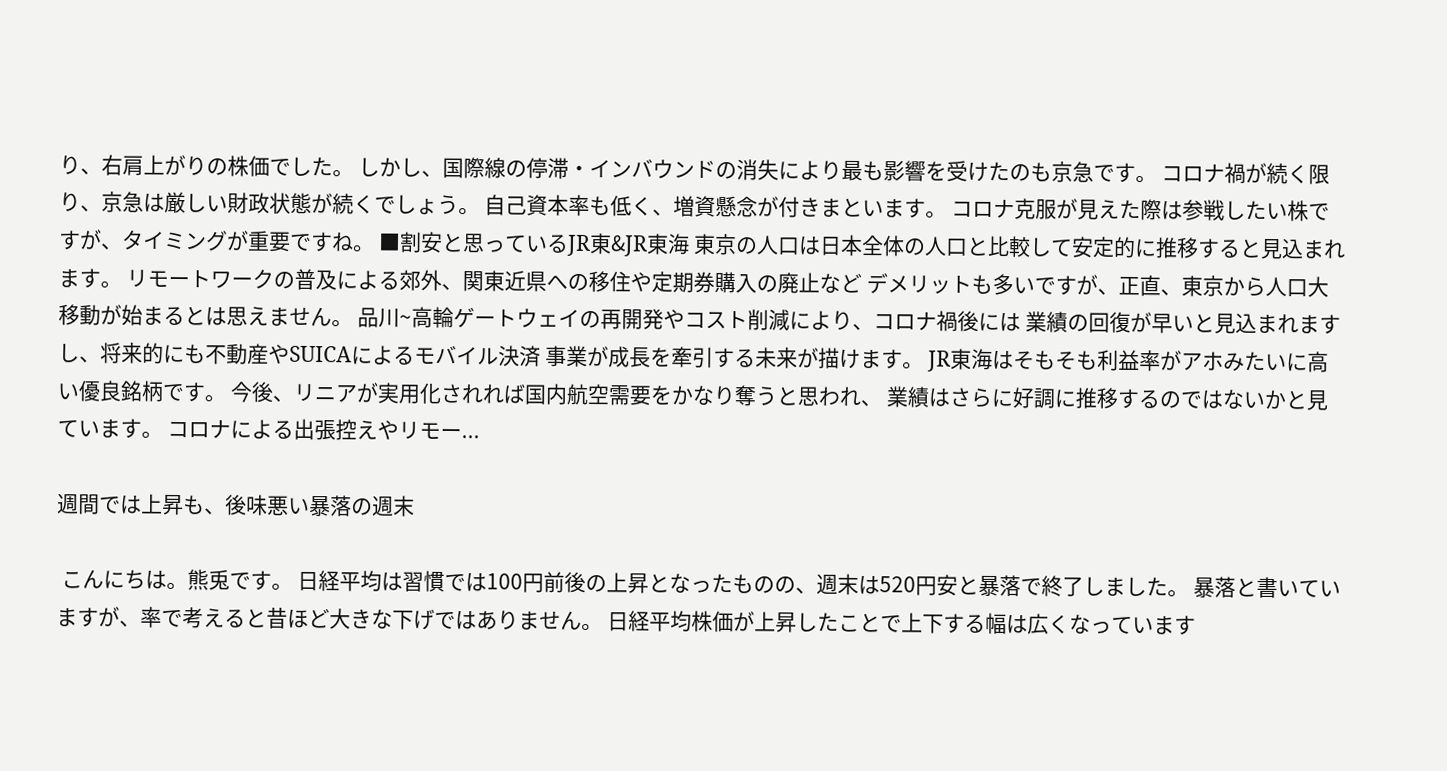り、右肩上がりの株価でした。 しかし、国際線の停滞・インバウンドの消失により最も影響を受けたのも京急です。 コロナ禍が続く限り、京急は厳しい財政状態が続くでしょう。 自己資本率も低く、増資懸念が付きまといます。 コロナ克服が見えた際は参戦したい株ですが、タイミングが重要ですね。 ■割安と思っているJR東&JR東海 東京の人口は日本全体の人口と比較して安定的に推移すると見込まれます。 リモートワークの普及による郊外、関東近県への移住や定期券購入の廃止など デメリットも多いですが、正直、東京から人口大移動が始まるとは思えません。 品川~高輪ゲートウェイの再開発やコスト削減により、コロナ禍後には 業績の回復が早いと見込まれますし、将来的にも不動産やSUICAによるモバイル決済 事業が成長を牽引する未来が描けます。 JR東海はそもそも利益率がアホみたいに高い優良銘柄です。 今後、リニアが実用化されれば国内航空需要をかなり奪うと思われ、 業績はさらに好調に推移するのではないかと見ています。 コロナによる出張控えやリモー...

週間では上昇も、後味悪い暴落の週末

 こんにちは。熊兎です。 日経平均は習慣では100円前後の上昇となったものの、週末は520円安と暴落で終了しました。 暴落と書いていますが、率で考えると昔ほど大きな下げではありません。 日経平均株価が上昇したことで上下する幅は広くなっています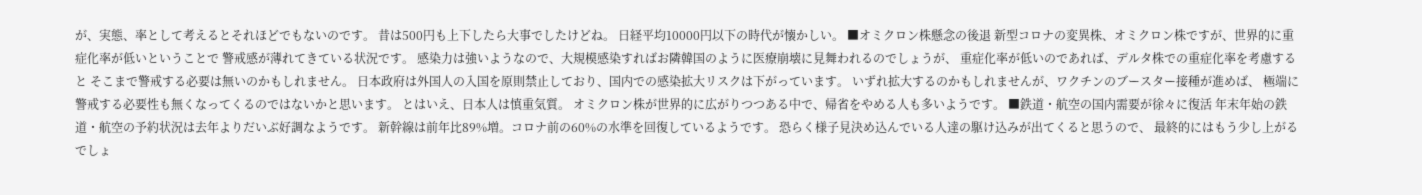が、実態、率として考えるとそれほどでもないのです。 昔は500円も上下したら大事でしたけどね。 日経平均10000円以下の時代が懐かしい。 ■オミクロン株懸念の後退 新型コロナの変異株、オミクロン株ですが、世界的に重症化率が低いということで 警戒感が薄れてきている状況です。 感染力は強いようなので、大規模感染すればお隣韓国のように医療崩壊に見舞われるのでしょうが、 重症化率が低いのであれば、デルタ株での重症化率を考慮すると そこまで警戒する必要は無いのかもしれません。 日本政府は外国人の入国を原則禁止しており、国内での感染拡大リスクは下がっています。 いずれ拡大するのかもしれませんが、ワクチンのブースター接種が進めば、 極端に警戒する必要性も無くなってくるのではないかと思います。 とはいえ、日本人は慎重気質。 オミクロン株が世界的に広がりつつある中で、帰省をやめる人も多いようです。 ■鉄道・航空の国内需要が徐々に復活 年末年始の鉄道・航空の予約状況は去年よりだいぶ好調なようです。 新幹線は前年比89%増。コロナ前の60%の水準を回復しているようです。 恐らく様子見決め込んでいる人達の駆け込みが出てくると思うので、 最終的にはもう少し上がるでしょ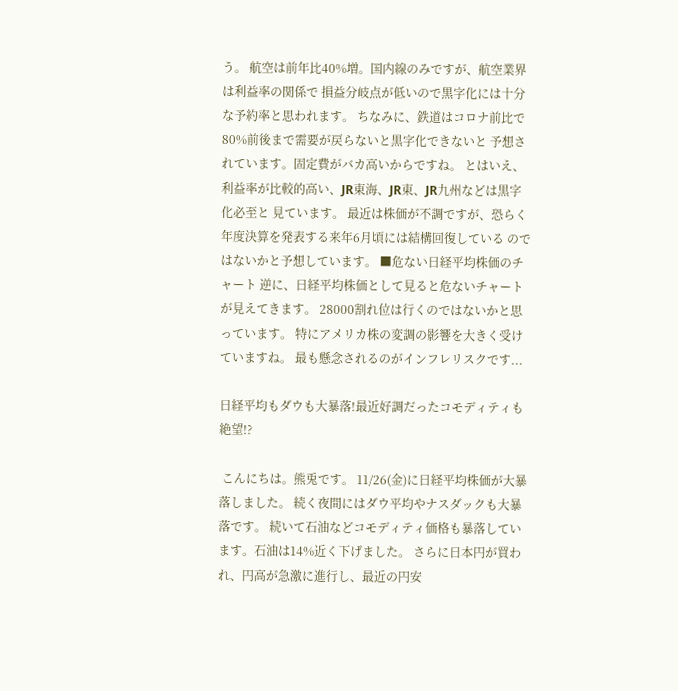う。 航空は前年比40%増。国内線のみですが、航空業界は利益率の関係で 損益分岐点が低いので黒字化には十分な予約率と思われます。 ちなみに、鉄道はコロナ前比で80%前後まで需要が戻らないと黒字化できないと 予想されています。固定費がバカ高いからですね。 とはいえ、利益率が比較的高い、JR東海、JR東、JR九州などは黒字化必至と 見ています。 最近は株価が不調ですが、恐らく年度決算を発表する来年6月頃には結構回復している のではないかと予想しています。 ■危ない日経平均株価のチャート 逆に、日経平均株価として見ると危ないチャートが見えてきます。 28000割れ位は行くのではないかと思っています。 特にアメリカ株の変調の影響を大きく受けていますね。 最も懸念されるのがインフレリスクです...

日経平均もダウも大暴落!最近好調だったコモディティも絶望!?

 こんにちは。熊兎です。 11/26(金)に日経平均株価が大暴落しました。 続く夜間にはダウ平均やナスダックも大暴落です。 続いて石油などコモディティ価格も暴落しています。石油は14%近く下げました。 さらに日本円が買われ、円高が急激に進行し、最近の円安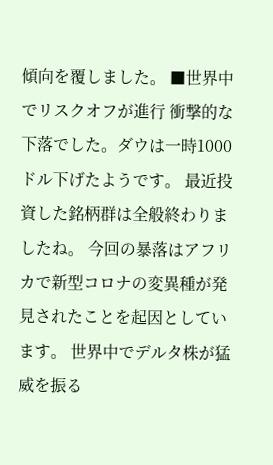傾向を覆しました。 ■世界中でリスクオフが進行 衝撃的な下落でした。ダウは一時1000ドル下げたようです。 最近投資した銘柄群は全般終わりましたね。 今回の暴落はアフリカで新型コロナの変異種が発見されたことを起因としています。 世界中でデルタ株が猛威を振る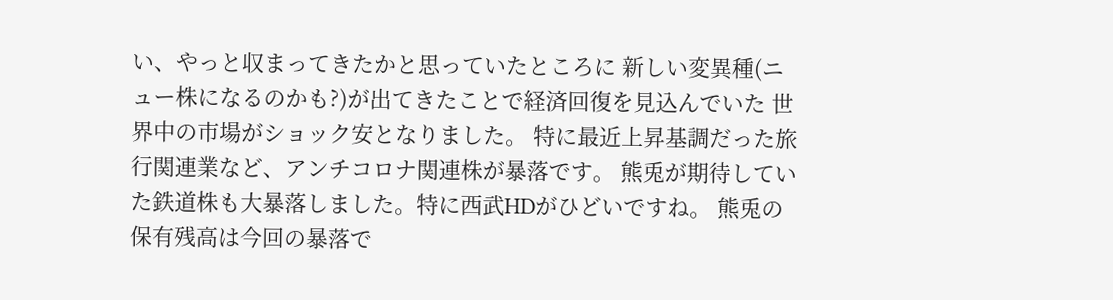い、やっと収まってきたかと思っていたところに 新しい変異種(ニュー株になるのかも?)が出てきたことで経済回復を見込んでいた 世界中の市場がショック安となりました。 特に最近上昇基調だった旅行関連業など、アンチコロナ関連株が暴落です。 熊兎が期待していた鉄道株も大暴落しました。特に西武HDがひどいですね。 熊兎の保有残高は今回の暴落で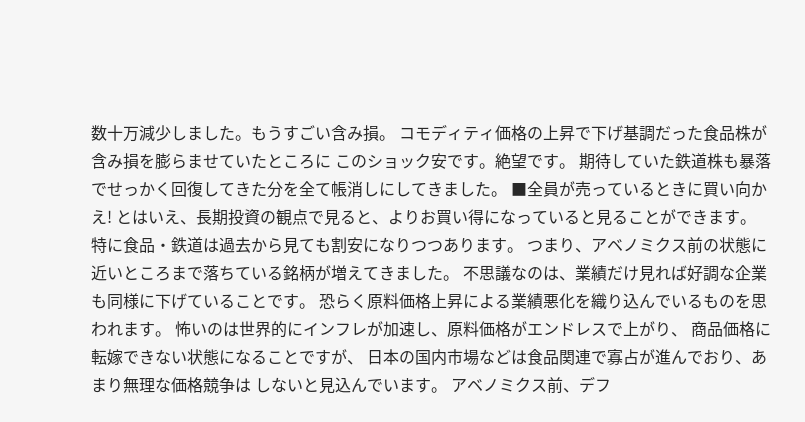数十万減少しました。もうすごい含み損。 コモディティ価格の上昇で下げ基調だった食品株が含み損を膨らませていたところに このショック安です。絶望です。 期待していた鉄道株も暴落でせっかく回復してきた分を全て帳消しにしてきました。 ■全員が売っているときに買い向かえ! とはいえ、長期投資の観点で見ると、よりお買い得になっていると見ることができます。 特に食品・鉄道は過去から見ても割安になりつつあります。 つまり、アベノミクス前の状態に近いところまで落ちている銘柄が増えてきました。 不思議なのは、業績だけ見れば好調な企業も同様に下げていることです。 恐らく原料価格上昇による業績悪化を織り込んでいるものを思われます。 怖いのは世界的にインフレが加速し、原料価格がエンドレスで上がり、 商品価格に転嫁できない状態になることですが、 日本の国内市場などは食品関連で寡占が進んでおり、あまり無理な価格競争は しないと見込んでいます。 アベノミクス前、デフ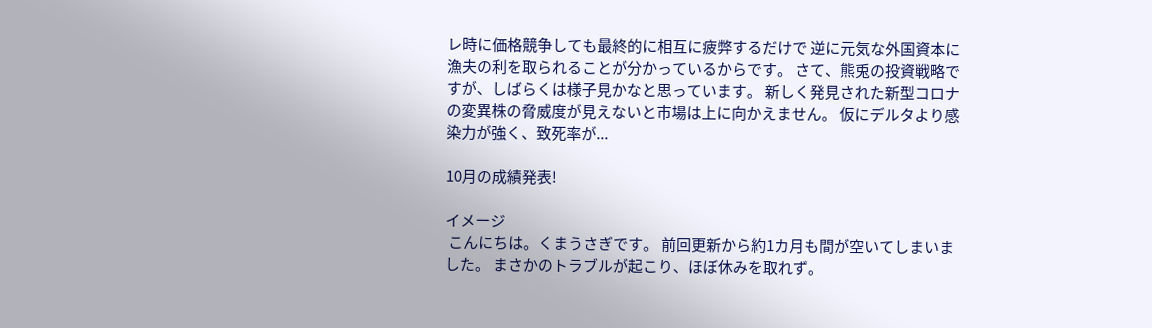レ時に価格競争しても最終的に相互に疲弊するだけで 逆に元気な外国資本に漁夫の利を取られることが分かっているからです。 さて、熊兎の投資戦略ですが、しばらくは様子見かなと思っています。 新しく発見された新型コロナの変異株の脅威度が見えないと市場は上に向かえません。 仮にデルタより感染力が強く、致死率が...

10月の成績発表!

イメージ
 こんにちは。くまうさぎです。 前回更新から約1カ月も間が空いてしまいました。 まさかのトラブルが起こり、ほぼ休みを取れず。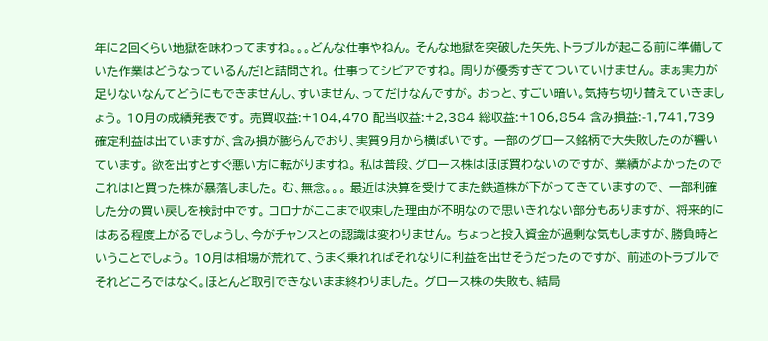年に2回くらい地獄を味わってますね。。。どんな仕事やねん。 そんな地獄を突破した矢先、トラブルが起こる前に準備していた作業はどうなっているんだ!と詰問され。 仕事ってシビアですね。 周りが優秀すぎてついていけません。 まぁ実力が足りないなんてどうにもできませんし、すいません、ってだけなんですが。 おっと、すごい暗い。気持ち切り替えていきましょう。 10月の成績発表です。 売買収益:+104,470 配当収益:+2,384 総収益:+106,854 含み損益:-1,741,739 確定利益は出ていますが、含み損が膨らんでおり、実質9月から横ばいです。 一部のグロース銘柄で大失敗したのが響いています。 欲を出すとすぐ悪い方に転がりますね。 私は普段、グロース株はほぼ買わないのですが、 業績がよかったのでこれは!と買った株が暴落しました。 む、無念。。。 最近は決算を受けてまた鉄道株が下がってきていますので、 一部利確した分の買い戻しを検討中です。 コロナがここまで収束した理由が不明なので思いきれない部分もありますが、 将来的にはある程度上がるでしょうし、今がチャンスとの認識は変わりません。 ちょっと投入資金が過剰な気もしますが、勝負時ということでしょう。 10月は相場が荒れて、うまく乗れればそれなりに利益を出せそうだったのですが、 前述のトラブルでそれどころではなく。ほとんど取引できないまま終わりました。 グロース株の失敗も、結局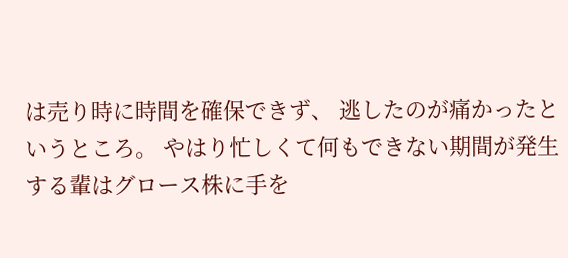は売り時に時間を確保できず、 逃したのが痛かったというところ。 やはり忙しくて何もできない期間が発生する輩はグロース株に手を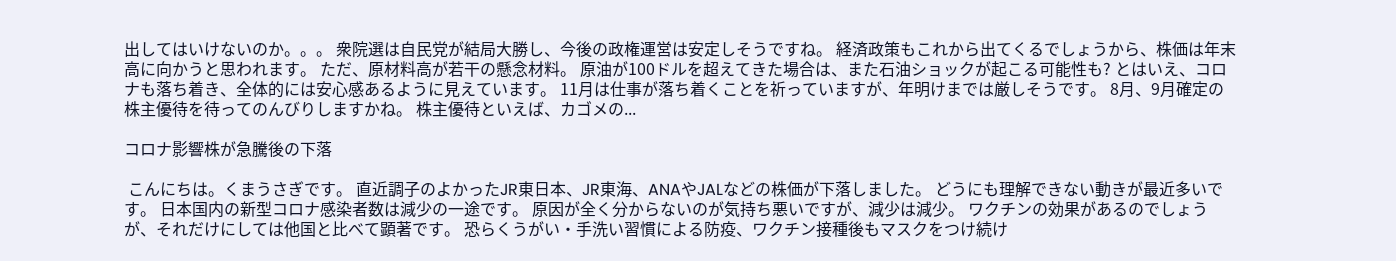出してはいけないのか。。。 衆院選は自民党が結局大勝し、今後の政権運営は安定しそうですね。 経済政策もこれから出てくるでしょうから、株価は年末高に向かうと思われます。 ただ、原材料高が若干の懸念材料。 原油が100ドルを超えてきた場合は、また石油ショックが起こる可能性も? とはいえ、コロナも落ち着き、全体的には安心感あるように見えています。 11月は仕事が落ち着くことを祈っていますが、年明けまでは厳しそうです。 8月、9月確定の株主優待を待ってのんびりしますかね。 株主優待といえば、カゴメの...

コロナ影響株が急騰後の下落

 こんにちは。くまうさぎです。 直近調子のよかったJR東日本、JR東海、ANAやJALなどの株価が下落しました。 どうにも理解できない動きが最近多いです。 日本国内の新型コロナ感染者数は減少の一途です。 原因が全く分からないのが気持ち悪いですが、減少は減少。 ワクチンの効果があるのでしょうが、それだけにしては他国と比べて顕著です。 恐らくうがい・手洗い習慣による防疫、ワクチン接種後もマスクをつけ続け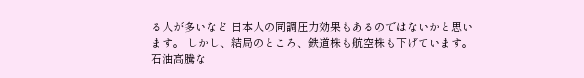る人が多いなど 日本人の同調圧力効果もあるのではないかと思います。 しかし、結局のところ、鉄道株も航空株も下げています。 石油高騰な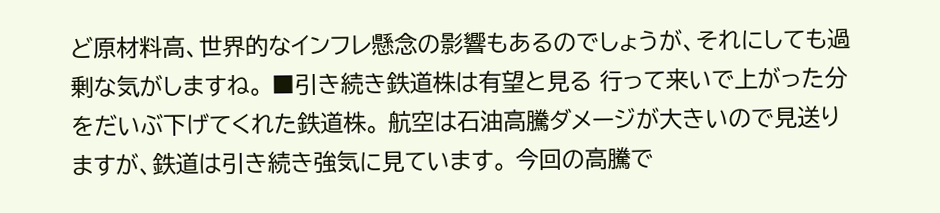ど原材料高、世界的なインフレ懸念の影響もあるのでしょうが、それにしても過剰な気がしますね。 ■引き続き鉄道株は有望と見る 行って来いで上がった分をだいぶ下げてくれた鉄道株。 航空は石油高騰ダメージが大きいので見送りますが、鉄道は引き続き強気に見ています。 今回の高騰で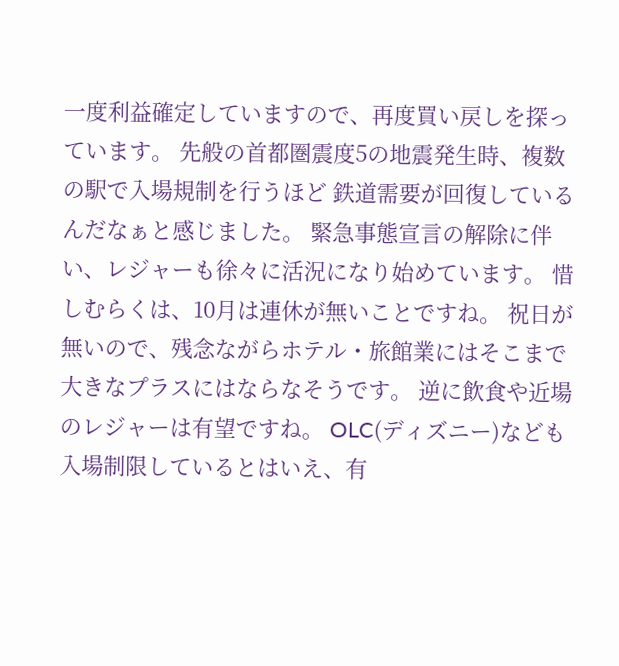一度利益確定していますので、再度買い戻しを探っています。 先般の首都圏震度5の地震発生時、複数の駅で入場規制を行うほど 鉄道需要が回復しているんだなぁと感じました。 緊急事態宣言の解除に伴い、レジャーも徐々に活況になり始めています。 惜しむらくは、10月は連休が無いことですね。 祝日が無いので、残念ながらホテル・旅館業にはそこまで大きなプラスにはならなそうです。 逆に飲食や近場のレジャーは有望ですね。 OLC(ディズニー)なども入場制限しているとはいえ、有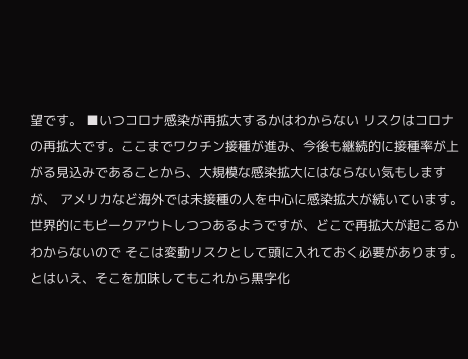望です。 ■いつコロナ感染が再拡大するかはわからない リスクはコロナの再拡大です。ここまでワクチン接種が進み、今後も継続的に接種率が上がる見込みであることから、大規模な感染拡大にはならない気もしますが、 アメリカなど海外では未接種の人を中心に感染拡大が続いています。 世界的にもピークアウトしつつあるようですが、どこで再拡大が起こるかわからないので そこは変動リスクとして頭に入れておく必要があります。 とはいえ、そこを加味してもこれから黒字化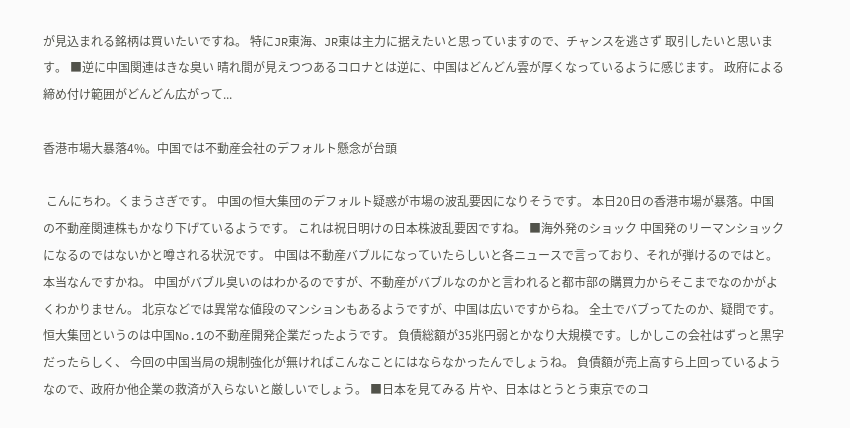が見込まれる銘柄は買いたいですね。 特にJR東海、JR東は主力に据えたいと思っていますので、チャンスを逃さず 取引したいと思います。 ■逆に中国関連はきな臭い 晴れ間が見えつつあるコロナとは逆に、中国はどんどん雲が厚くなっているように感じます。 政府による締め付け範囲がどんどん広がって...

香港市場大暴落4%。中国では不動産会社のデフォルト懸念が台頭

 こんにちわ。くまうさぎです。 中国の恒大集団のデフォルト疑惑が市場の波乱要因になりそうです。 本日20日の香港市場が暴落。中国の不動産関連株もかなり下げているようです。 これは祝日明けの日本株波乱要因ですね。 ■海外発のショック 中国発のリーマンショックになるのではないかと噂される状況です。 中国は不動産バブルになっていたらしいと各ニュースで言っており、それが弾けるのではと。 本当なんですかね。 中国がバブル臭いのはわかるのですが、不動産がバブルなのかと言われると都市部の購買力からそこまでなのかがよくわかりません。 北京などでは異常な値段のマンションもあるようですが、中国は広いですからね。 全土でバブってたのか、疑問です。 恒大集団というのは中国No.1の不動産開発企業だったようです。 負債総額が35兆円弱とかなり大規模です。しかしこの会社はずっと黒字だったらしく、 今回の中国当局の規制強化が無ければこんなことにはならなかったんでしょうね。 負債額が売上高すら上回っているようなので、政府か他企業の救済が入らないと厳しいでしょう。 ■日本を見てみる 片や、日本はとうとう東京でのコ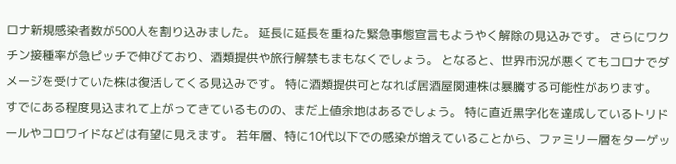ロナ新規感染者数が500人を割り込みました。 延長に延長を重ねた緊急事態宣言もようやく解除の見込みです。 さらにワクチン接種率が急ピッチで伸びており、酒類提供や旅行解禁もまもなくでしょう。 となると、世界市況が悪くてもコロナでダメージを受けていた株は復活してくる見込みです。 特に酒類提供可となれば居酒屋関連株は暴騰する可能性があります。 すでにある程度見込まれて上がってきているものの、まだ上値余地はあるでしょう。 特に直近黒字化を達成しているトリドールやコロワイドなどは有望に見えます。 若年層、特に10代以下での感染が増えていることから、ファミリー層をターゲッ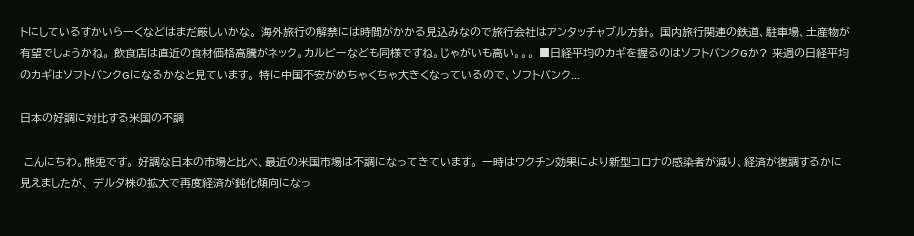トにしているすかいらーくなどはまだ厳しいかな。 海外旅行の解禁には時間がかかる見込みなので旅行会社はアンタッチャブル方針。 国内旅行関連の鉄道、駐車場、土産物が有望でしょうかね。 飲食店は直近の食材価格高騰がネック。カルビーなども同様ですね。じゃがいも高い。。。 ■日経平均のカギを握るのはソフトバンクGか? 来週の日経平均のカギはソフトバンクGになるかなと見ています。 特に中国不安がめちゃくちゃ大きくなっているので、ソフトバンク...

日本の好調に対比する米国の不調

 こんにちわ。熊兎です。 好調な日本の市場と比べ、最近の米国市場は不調になってきています。 一時はワクチン効果により新型コロナの感染者が減り、経済が復調するかに見えましたが、 デルタ株の拡大で再度経済が鈍化傾向になっ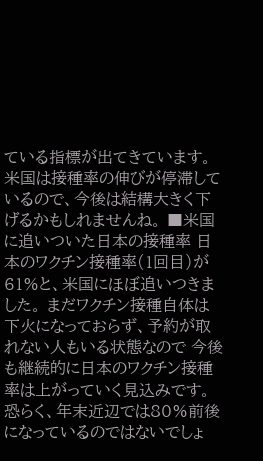ている指標が出てきています。 米国は接種率の伸びが停滞しているので、今後は結構大きく下げるかもしれませんね。 ■米国に追いついた日本の接種率 日本のワクチン接種率(1回目)が61%と、米国にほぼ追いつきました。 まだワクチン接種自体は下火になっておらず、予約が取れない人もいる状態なので 今後も継続的に日本のワクチン接種率は上がっていく見込みです。 恐らく、年末近辺では80%前後になっているのではないでしょ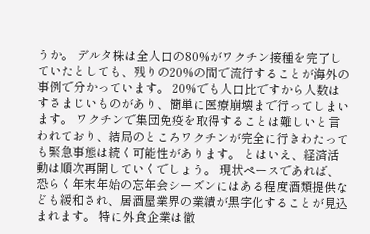うか。 デルタ株は全人口の80%がワクチン接種を完了していたとしても、残りの20%の間で流行することが海外の事例で分かっています。 20%でも人口比ですから人数はすさまじいものがあり、簡単に医療崩壊まで行ってしまいます。 ワクチンで集団免疫を取得することは難しいと言われており、結局のところワクチンが完全に行きわたっても緊急事態は続く可能性があります。 とはいえ、経済活動は順次再開していくでしょう。 現状ペースであれば、恐らく年末年始の忘年会シーズンにはある程度酒類提供なども緩和され、居酒屋業界の業績が黒字化することが見込まれます。 特に外食企業は徹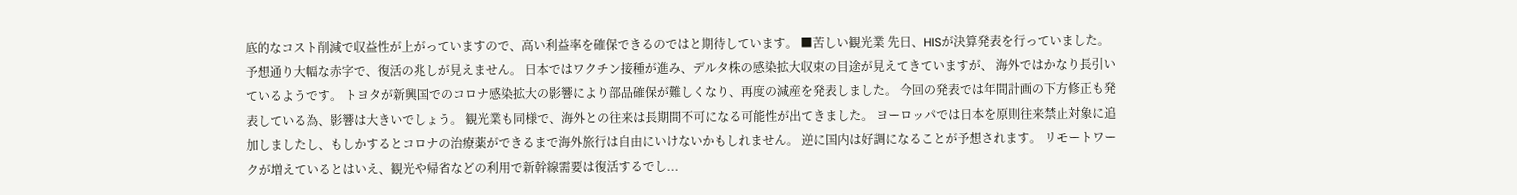底的なコスト削減で収益性が上がっていますので、高い利益率を確保できるのではと期待しています。 ■苦しい観光業 先日、HISが決算発表を行っていました。 予想通り大幅な赤字で、復活の兆しが見えません。 日本ではワクチン接種が進み、デルタ株の感染拡大収束の目途が見えてきていますが、 海外ではかなり長引いているようです。 トヨタが新興国でのコロナ感染拡大の影響により部品確保が難しくなり、再度の減産を発表しました。 今回の発表では年間計画の下方修正も発表している為、影響は大きいでしょう。 観光業も同様で、海外との往来は長期間不可になる可能性が出てきました。 ヨーロッパでは日本を原則往来禁止対象に追加しましたし、もしかするとコロナの治療薬ができるまで海外旅行は自由にいけないかもしれません。 逆に国内は好調になることが予想されます。 リモートワークが増えているとはいえ、観光や帰省などの利用で新幹線需要は復活するでし...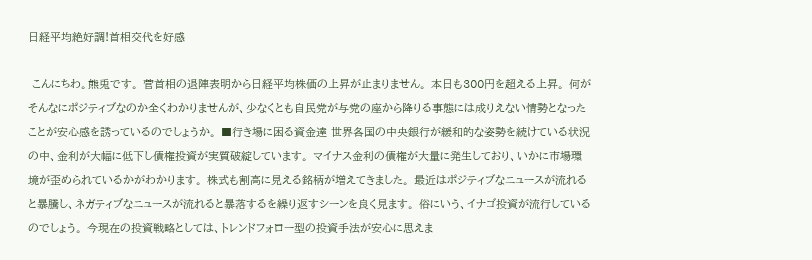日経平均絶好調!首相交代を好感

 こんにちわ。熊兎です。 菅首相の退陣表明から日経平均株価の上昇が止まりません。 本日も300円を超える上昇。 何がそんなにポジティブなのか全くわかりませんが、少なくとも自民党が与党の座から降りる事態には成りえない情勢となったことが安心感を誘っているのでしょうか。 ■行き場に困る資金達 世界各国の中央銀行が緩和的な姿勢を続けている状況の中、金利が大幅に低下し債権投資が実質破綻しています。 マイナス金利の債権が大量に発生しており、いかに市場環境が歪められているかがわかります。 株式も割高に見える銘柄が増えてきました。 最近はポジティブなニュースが流れると暴騰し、ネガティブなニュースが流れると暴落するを繰り返すシーンを良く見ます。 俗にいう、イナゴ投資が流行しているのでしょう。 今現在の投資戦略としては、トレンドフォロー型の投資手法が安心に思えま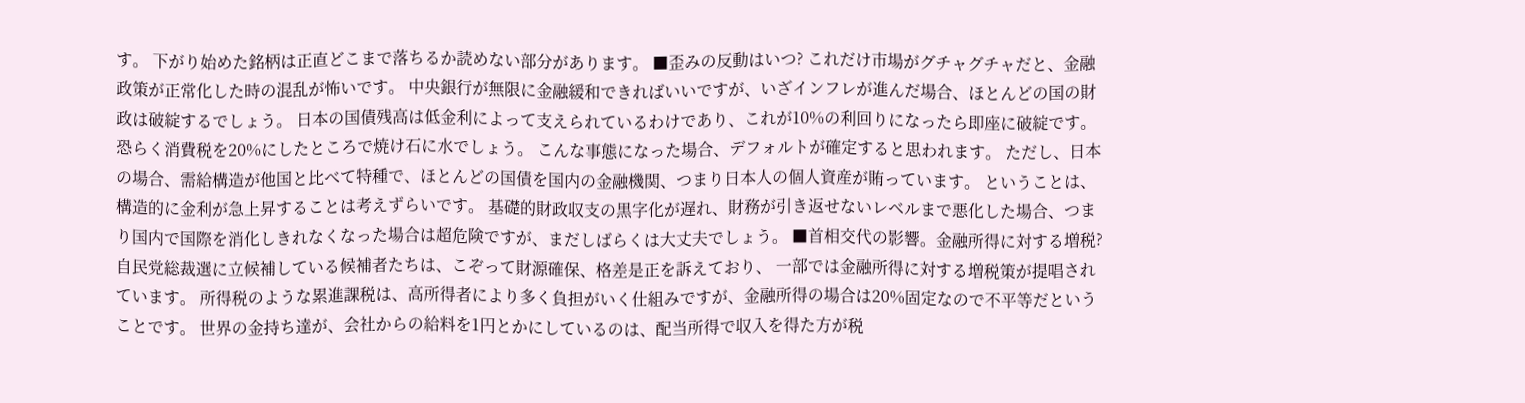す。 下がり始めた銘柄は正直どこまで落ちるか読めない部分があります。 ■歪みの反動はいつ? これだけ市場がグチャグチャだと、金融政策が正常化した時の混乱が怖いです。 中央銀行が無限に金融緩和できればいいですが、いざインフレが進んだ場合、ほとんどの国の財政は破綻するでしょう。 日本の国債残高は低金利によって支えられているわけであり、これが10%の利回りになったら即座に破綻です。 恐らく消費税を20%にしたところで焼け石に水でしょう。 こんな事態になった場合、デフォルトが確定すると思われます。 ただし、日本の場合、需給構造が他国と比べて特種で、ほとんどの国債を国内の金融機関、つまり日本人の個人資産が賄っています。 ということは、構造的に金利が急上昇することは考えずらいです。 基礎的財政収支の黒字化が遅れ、財務が引き返せないレベルまで悪化した場合、つまり国内で国際を消化しきれなくなった場合は超危険ですが、まだしばらくは大丈夫でしょう。 ■首相交代の影響。金融所得に対する増税? 自民党総裁選に立候補している候補者たちは、こぞって財源確保、格差是正を訴えており、 一部では金融所得に対する増税策が提唱されています。 所得税のような累進課税は、高所得者により多く負担がいく仕組みですが、金融所得の場合は20%固定なので不平等だということです。 世界の金持ち達が、会社からの給料を1円とかにしているのは、配当所得で収入を得た方が税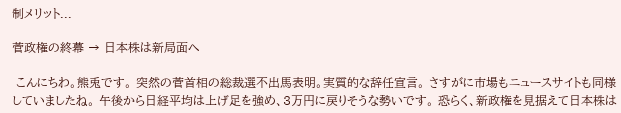制メリット...

菅政権の終幕 → 日本株は新局面へ

 こんにちわ。熊兎です。 突然の菅首相の総裁選不出馬表明。実質的な辞任宣言。 さすがに市場もニュースサイトも同様していましたね。 午後から日経平均は上げ足を強め、3万円に戻りそうな勢いです。 恐らく、新政権を見据えて日本株は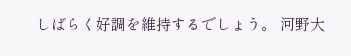しばらく好調を維持するでしょう。 河野大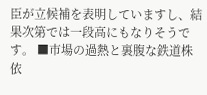臣が立候補を表明していますし、結果次第では一段高にもなりそうです。 ■市場の過熱と裏腹な鉄道株 依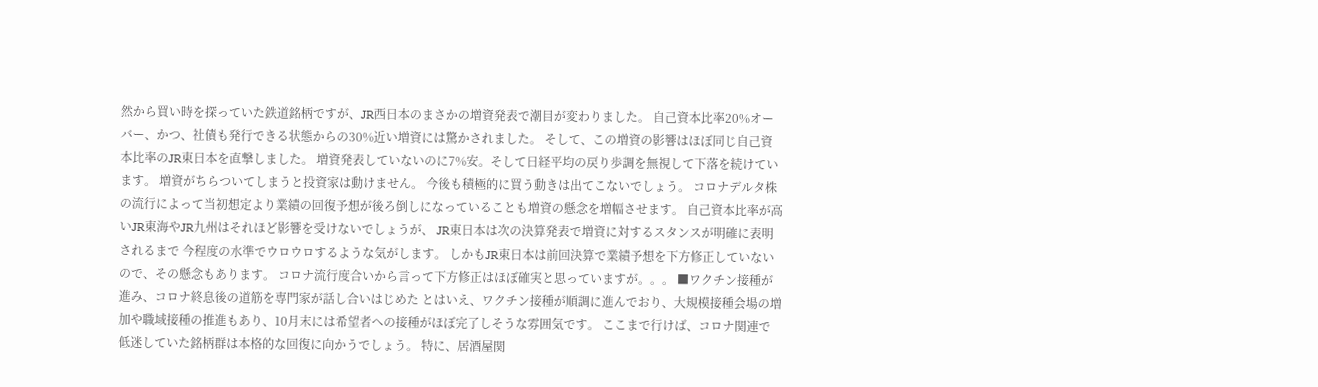然から買い時を探っていた鉄道銘柄ですが、JR西日本のまさかの増資発表で潮目が変わりました。 自己資本比率20%オーバー、かつ、社債も発行できる状態からの30%近い増資には驚かされました。 そして、この増資の影響はほぼ同じ自己資本比率のJR東日本を直撃しました。 増資発表していないのに7%安。そして日経平均の戻り歩調を無視して下落を続けています。 増資がちらついてしまうと投資家は動けません。 今後も積極的に買う動きは出てこないでしょう。 コロナデルタ株の流行によって当初想定より業績の回復予想が後ろ倒しになっていることも増資の懸念を増幅させます。 自己資本比率が高いJR東海やJR九州はそれほど影響を受けないでしょうが、 JR東日本は次の決算発表で増資に対するスタンスが明確に表明されるまで 今程度の水準でウロウロするような気がします。 しかもJR東日本は前回決算で業績予想を下方修正していないので、その懸念もあります。 コロナ流行度合いから言って下方修正はほぼ確実と思っていますが。。。 ■ワクチン接種が進み、コロナ終息後の道筋を専門家が話し合いはじめた とはいえ、ワクチン接種が順調に進んでおり、大規模接種会場の増加や職域接種の推進もあり、10月末には希望者への接種がほぼ完了しそうな雰囲気です。 ここまで行けば、コロナ関連で低迷していた銘柄群は本格的な回復に向かうでしょう。 特に、居酒屋関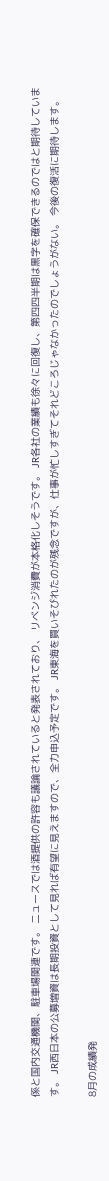係と国内交通機関、駐車場関連です。 ニュースでは酒提供の許容も議論されていると発表されており、 リベンジ消費が本格化しそうです。 JR各社の業績も徐々に回復し、第四四半期は黒字を確保できるのではと期待しています。 JR西日本の公募増資は長期投資として見れば有望に見えますので、全力申込予定です。 JR東海を買いそびれたのが残念ですが、仕事が忙しすぎてそれどころじゃなかったのでしょうがない。 今後の復活に期待します。

8月の成績発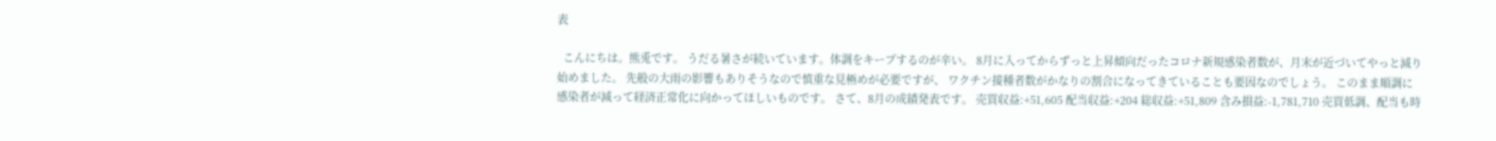表

  こんにちは。熊兎です。 うだる暑さが続いています。体調をキープするのが辛い。 8月に入ってからずっと上昇傾向だったコロナ新規感染者数が、月末が近づいてやっと減り始めました。 先般の大雨の影響もありそうなので慎重な見極めが必要ですが、 ワクチン接種者数がかなりの割合になってきていることも要因なのでしょう。 このまま順調に感染者が減って経済正常化に向かってほしいものです。 さて、8月の成績発表です。 売買収益:+51,605 配当収益:+204 総収益:+51,809 含み損益:-1,781,710 売買低調、配当も時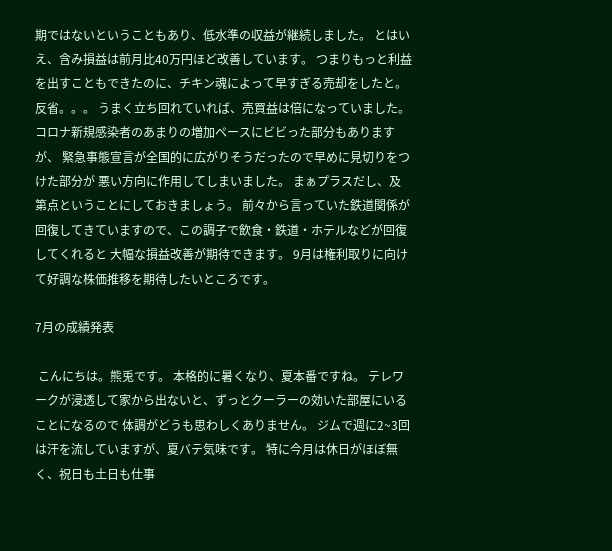期ではないということもあり、低水準の収益が継続しました。 とはいえ、含み損益は前月比40万円ほど改善しています。 つまりもっと利益を出すこともできたのに、チキン魂によって早すぎる売却をしたと。 反省。。。 うまく立ち回れていれば、売買益は倍になっていました。 コロナ新規感染者のあまりの増加ペースにビビった部分もありますが、 緊急事態宣言が全国的に広がりそうだったので早めに見切りをつけた部分が 悪い方向に作用してしまいました。 まぁプラスだし、及第点ということにしておきましょう。 前々から言っていた鉄道関係が回復してきていますので、この調子で飲食・鉄道・ホテルなどが回復してくれると 大幅な損益改善が期待できます。 9月は権利取りに向けて好調な株価推移を期待したいところです。

7月の成績発表

 こんにちは。熊兎です。 本格的に暑くなり、夏本番ですね。 テレワークが浸透して家から出ないと、ずっとクーラーの効いた部屋にいることになるので 体調がどうも思わしくありません。 ジムで週に2~3回は汗を流していますが、夏バテ気味です。 特に今月は休日がほぼ無く、祝日も土日も仕事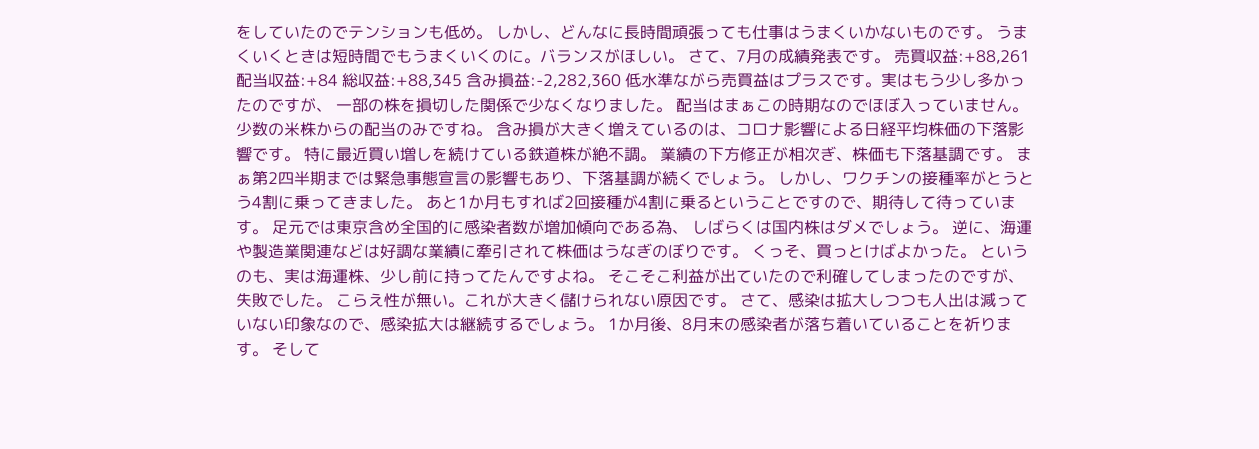をしていたのでテンションも低め。 しかし、どんなに長時間頑張っても仕事はうまくいかないものです。 うまくいくときは短時間でもうまくいくのに。バランスがほしい。 さて、7月の成績発表です。 売買収益:+88,261 配当収益:+84 総収益:+88,345 含み損益:-2,282,360 低水準ながら売買益はプラスです。実はもう少し多かったのですが、 一部の株を損切した関係で少なくなりました。 配当はまぁこの時期なのでほぼ入っていません。少数の米株からの配当のみですね。 含み損が大きく増えているのは、コロナ影響による日経平均株価の下落影響です。 特に最近買い増しを続けている鉄道株が絶不調。 業績の下方修正が相次ぎ、株価も下落基調です。 まぁ第2四半期までは緊急事態宣言の影響もあり、下落基調が続くでしょう。 しかし、ワクチンの接種率がとうとう4割に乗ってきました。 あと1か月もすれば2回接種が4割に乗るということですので、期待して待っています。 足元では東京含め全国的に感染者数が増加傾向である為、 しばらくは国内株はダメでしょう。 逆に、海運や製造業関連などは好調な業績に牽引されて株価はうなぎのぼりです。 くっそ、買っとけばよかった。 というのも、実は海運株、少し前に持ってたんですよね。 そこそこ利益が出ていたので利確してしまったのですが、失敗でした。 こらえ性が無い。これが大きく儲けられない原因です。 さて、感染は拡大しつつも人出は減っていない印象なので、感染拡大は継続するでしょう。 1か月後、8月末の感染者が落ち着いていることを祈ります。 そして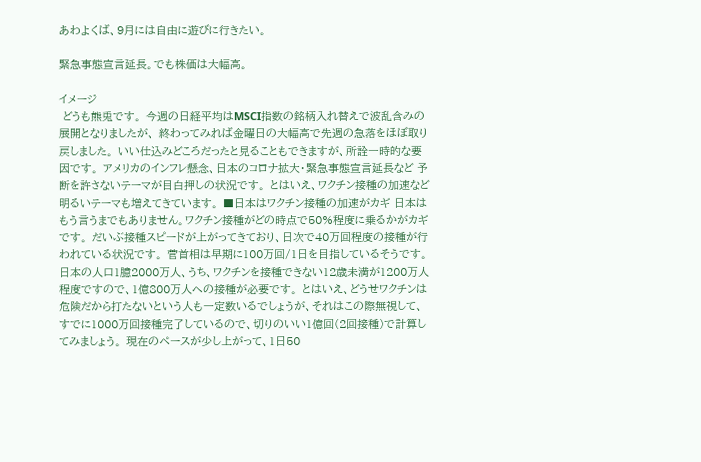あわよくば、9月には自由に遊びに行きたい。

緊急事態宣言延長。でも株価は大幅高。

イメージ
 どうも熊兎です。 今週の日経平均はMSCI指数の銘柄入れ替えで波乱含みの展開となりましたが、 終わってみれば金曜日の大幅高で先週の急落をほぼ取り戻しました。 いい仕込みどころだったと見ることもできますが、所詮一時的な要因です。 アメリカのインフレ懸念、日本のコロナ拡大・緊急事態宣言延長など 予断を許さないテーマが目白押しの状況です。 とはいえ、ワクチン接種の加速など明るいテーマも増えてきています。 ■日本はワクチン接種の加速がカギ 日本はもう言うまでもありません。ワクチン接種がどの時点で50%程度に乗るかがカギです。 だいぶ接種スピードが上がってきており、日次で40万回程度の接種が行われている状況です。 菅首相は早期に100万回/1日を目指しているそうです。 日本の人口1臆2000万人、うち、ワクチンを接種できない12歳未満が1200万人程度ですので、1億800万人への接種が必要です。 とはいえ、どうせワクチンは危険だから打たないという人も一定数いるでしょうが、それはこの際無視して、すでに1000万回接種完了しているので、切りのいい1億回(2回接種)で計算してみましょう。 現在のペースが少し上がって、1日50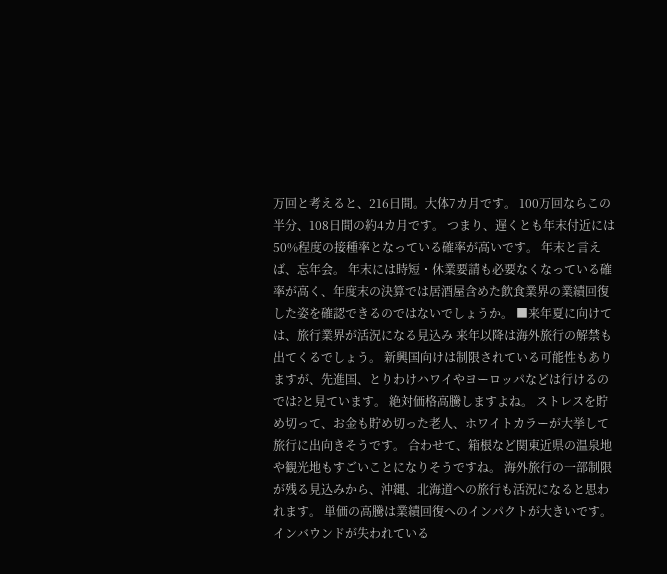万回と考えると、216日間。大体7カ月です。 100万回ならこの半分、108日間の約4カ月です。 つまり、遅くとも年末付近には50%程度の接種率となっている確率が高いです。 年末と言えば、忘年会。 年末には時短・休業要請も必要なくなっている確率が高く、年度末の決算では居酒屋含めた飲食業界の業績回復した姿を確認できるのではないでしょうか。 ■来年夏に向けては、旅行業界が活況になる見込み 来年以降は海外旅行の解禁も出てくるでしょう。 新興国向けは制限されている可能性もありますが、先進国、とりわけハワイやヨーロッパなどは行けるのでは?と見ています。 絶対価格高騰しますよね。 ストレスを貯め切って、お金も貯め切った老人、ホワイトカラーが大挙して旅行に出向きそうです。 合わせて、箱根など関東近県の温泉地や観光地もすごいことになりそうですね。 海外旅行の一部制限が残る見込みから、沖縄、北海道への旅行も活況になると思われます。 単価の高騰は業績回復へのインパクトが大きいです。 インバウンドが失われている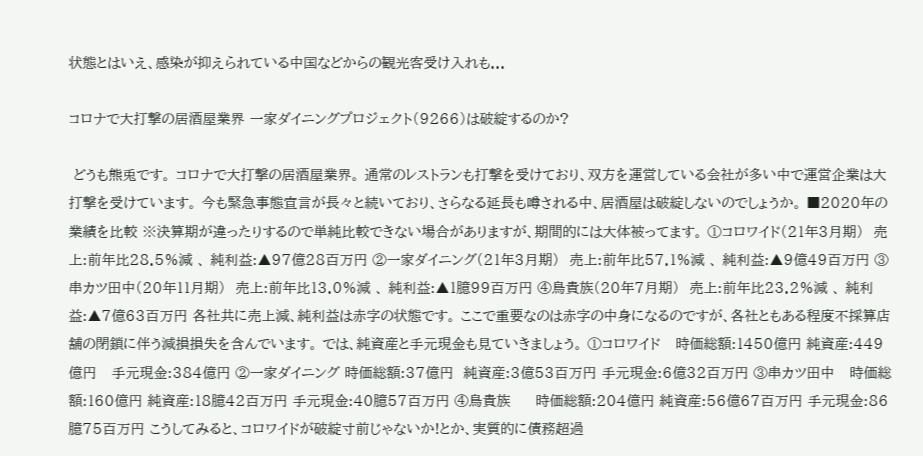状態とはいえ、感染が抑えられている中国などからの観光客受け入れも...

コロナで大打撃の居酒屋業界 一家ダイニングプロジェクト(9266)は破綻するのか?

 どうも熊兎です。 コロナで大打撃の居酒屋業界。 通常のレストランも打撃を受けており、双方を運営している会社が多い中で運営企業は大打撃を受けています。 今も緊急事態宣言が長々と続いており、さらなる延長も噂される中、居酒屋は破綻しないのでしょうか。 ■2020年の業績を比較 ※決算期が違ったりするので単純比較できない場合がありますが、期間的には大体被ってます。 ①コロワイド(21年3月期)  売上:前年比28.5%減 、 純利益:▲97億28百万円 ②一家ダイニング(21年3月期)  売上:前年比57.1%減 、 純利益:▲9億49百万円 ③串カツ田中(20年11月期)  売上:前年比13.0%減 、 純利益:▲1臆99百万円 ④鳥貴族(20年7月期)  売上:前年比23.2%減 、 純利益:▲7億63百万円 各社共に売上減、純利益は赤字の状態です。 ここで重要なのは赤字の中身になるのですが、各社ともある程度不採算店舗の閉鎖に伴う減損損失を含んでいます。 では、純資産と手元現金も見ていきましょう。 ①コロワイド   時価総額:1450億円 純資産:449億円   手元現金:384億円 ②一家ダイニング 時価総額:37億円  純資産:3億53百万円 手元現金:6億32百万円 ③串カツ田中   時価総額:160億円 純資産:18臆42百万円 手元現金:40臆57百万円 ④鳥貴族     時価総額:204億円 純資産:56億67百万円 手元現金:86臆75百万円 こうしてみると、コロワイドが破綻寸前じゃないか!とか、実質的に債務超過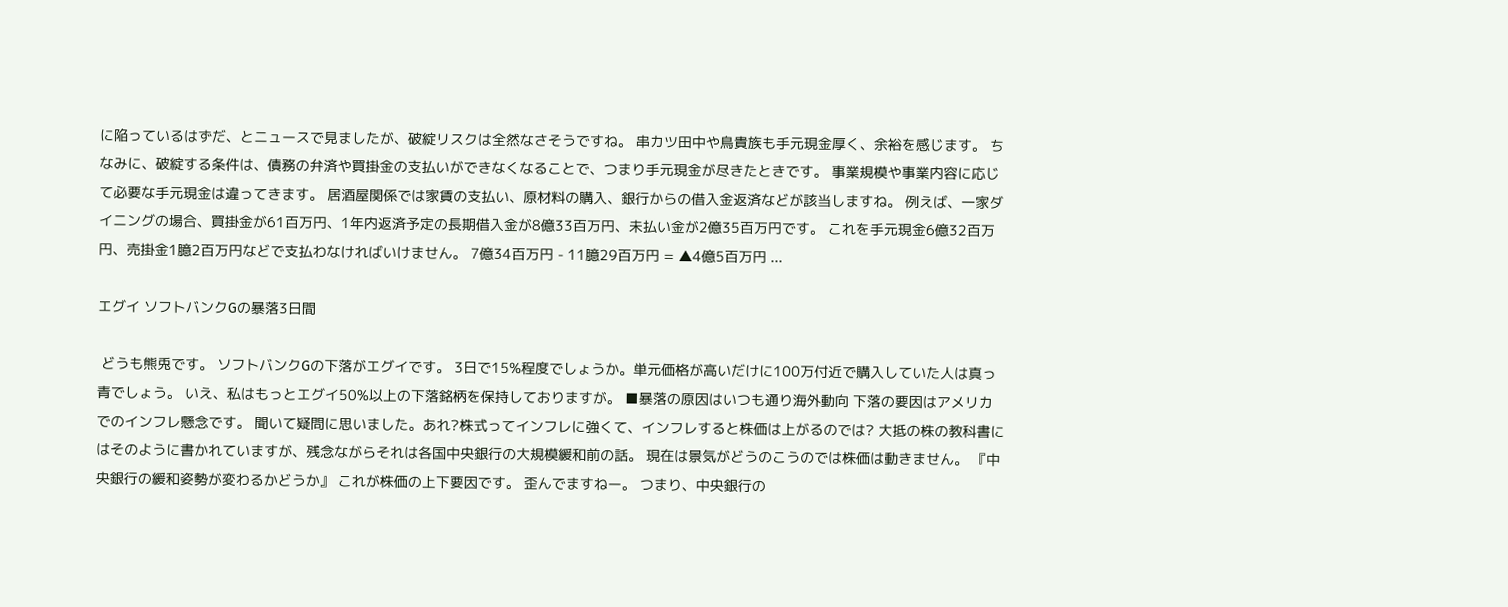に陥っているはずだ、とニュースで見ましたが、破綻リスクは全然なさそうですね。 串カツ田中や鳥貴族も手元現金厚く、余裕を感じます。 ちなみに、破綻する条件は、債務の弁済や買掛金の支払いができなくなることで、つまり手元現金が尽きたときです。 事業規模や事業内容に応じて必要な手元現金は違ってきます。 居酒屋関係では家賃の支払い、原材料の購入、銀行からの借入金返済などが該当しますね。 例えば、一家ダイニングの場合、買掛金が61百万円、1年内返済予定の長期借入金が8億33百万円、未払い金が2億35百万円です。 これを手元現金6億32百万円、売掛金1臆2百万円などで支払わなければいけません。 7億34百万円 - 11臆29百万円 = ▲4億5百万円 ...

エグイ ソフトバンクGの暴落3日間

 どうも熊兎です。 ソフトバンクGの下落がエグイです。 3日で15%程度でしょうか。単元価格が高いだけに100万付近で購入していた人は真っ青でしょう。 いえ、私はもっとエグイ50%以上の下落銘柄を保持しておりますが。 ■暴落の原因はいつも通り海外動向 下落の要因はアメリカでのインフレ懸念です。 聞いて疑問に思いました。あれ?株式ってインフレに強くて、インフレすると株価は上がるのでは? 大抵の株の教科書にはそのように書かれていますが、残念ながらそれは各国中央銀行の大規模緩和前の話。 現在は景気がどうのこうのでは株価は動きません。 『中央銀行の緩和姿勢が変わるかどうか』 これが株価の上下要因です。 歪んでますねー。 つまり、中央銀行の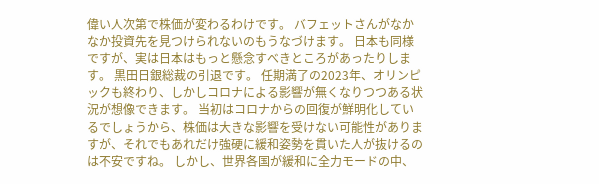偉い人次第で株価が変わるわけです。 バフェットさんがなかなか投資先を見つけられないのもうなづけます。 日本も同様ですが、実は日本はもっと懸念すべきところがあったりします。 黒田日銀総裁の引退です。 任期満了の2023年、オリンピックも終わり、しかしコロナによる影響が無くなりつつある状況が想像できます。 当初はコロナからの回復が鮮明化しているでしょうから、株価は大きな影響を受けない可能性がありますが、それでもあれだけ強硬に緩和姿勢を貫いた人が抜けるのは不安ですね。 しかし、世界各国が緩和に全力モードの中、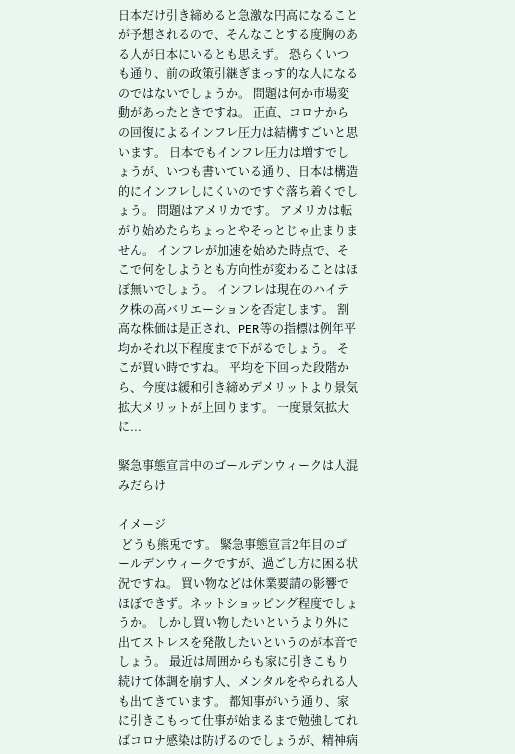日本だけ引き締めると急激な円高になることが予想されるので、そんなことする度胸のある人が日本にいるとも思えず。 恐らくいつも通り、前の政策引継ぎまっす的な人になるのではないでしょうか。 問題は何か市場変動があったときですね。 正直、コロナからの回復によるインフレ圧力は結構すごいと思います。 日本でもインフレ圧力は増すでしょうが、いつも書いている通り、日本は構造的にインフレしにくいのですぐ落ち着くでしょう。 問題はアメリカです。 アメリカは転がり始めたらちょっとやそっとじゃ止まりません。 インフレが加速を始めた時点で、そこで何をしようとも方向性が変わることはほぼ無いでしょう。 インフレは現在のハイテク株の高バリエーションを否定します。 割高な株価は是正され、PER等の指標は例年平均かそれ以下程度まで下がるでしょう。 そこが買い時ですね。 平均を下回った段階から、今度は緩和引き締めデメリットより景気拡大メリットが上回ります。 一度景気拡大に...

緊急事態宣言中のゴールデンウィークは人混みだらけ

イメージ
 どうも熊兎です。 緊急事態宣言2年目のゴールデンウィークですが、過ごし方に困る状況ですね。 買い物などは休業要請の影響でほぼできず。ネットショッピング程度でしょうか。 しかし買い物したいというより外に出てストレスを発散したいというのが本音でしょう。 最近は周囲からも家に引きこもり続けて体調を崩す人、メンタルをやられる人も出てきています。 都知事がいう通り、家に引きこもって仕事が始まるまで勉強してればコロナ感染は防げるのでしょうが、精神病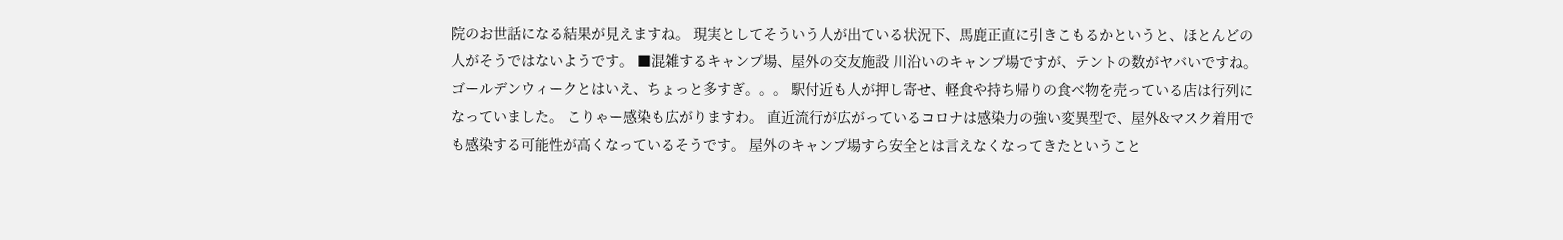院のお世話になる結果が見えますね。 現実としてそういう人が出ている状況下、馬鹿正直に引きこもるかというと、ほとんどの人がそうではないようです。 ■混雑するキャンプ場、屋外の交友施設 川沿いのキャンプ場ですが、テントの数がヤバいですね。 ゴールデンウィークとはいえ、ちょっと多すぎ。。。 駅付近も人が押し寄せ、軽食や持ち帰りの食べ物を売っている店は行列になっていました。 こりゃー感染も広がりますわ。 直近流行が広がっているコロナは感染力の強い変異型で、屋外&マスク着用でも感染する可能性が高くなっているそうです。 屋外のキャンプ場すら安全とは言えなくなってきたということ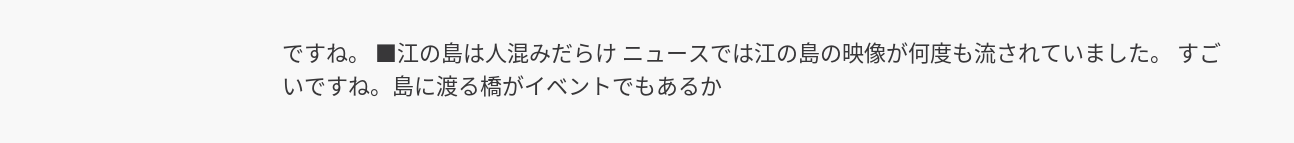ですね。 ■江の島は人混みだらけ ニュースでは江の島の映像が何度も流されていました。 すごいですね。島に渡る橋がイベントでもあるか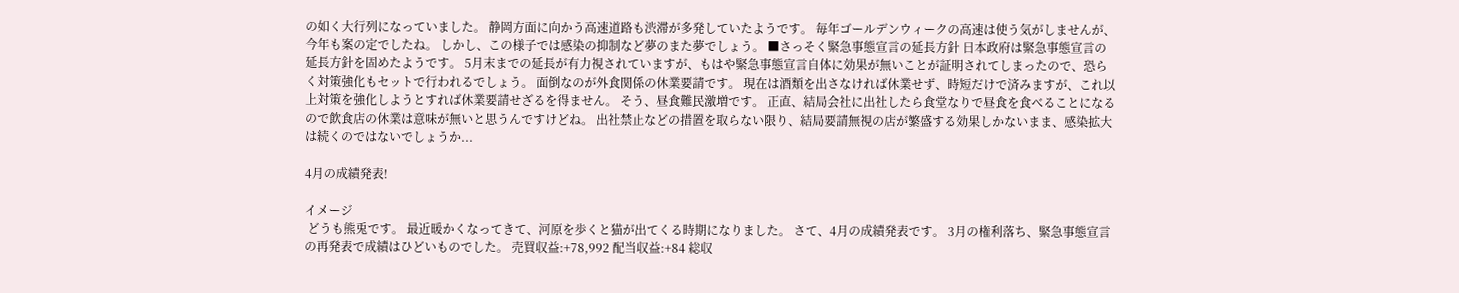の如く大行列になっていました。 静岡方面に向かう高速道路も渋滞が多発していたようです。 毎年ゴールデンウィークの高速は使う気がしませんが、今年も案の定でしたね。 しかし、この様子では感染の抑制など夢のまた夢でしょう。 ■さっそく緊急事態宣言の延長方針 日本政府は緊急事態宣言の延長方針を固めたようです。 5月末までの延長が有力視されていますが、もはや緊急事態宣言自体に効果が無いことが証明されてしまったので、恐らく対策強化もセットで行われるでしょう。 面倒なのが外食関係の休業要請です。 現在は酒類を出さなければ休業せず、時短だけで済みますが、これ以上対策を強化しようとすれば休業要請せざるを得ません。 そう、昼食難民激増です。 正直、結局会社に出社したら食堂なりで昼食を食べることになるので飲食店の休業は意味が無いと思うんですけどね。 出社禁止などの措置を取らない限り、結局要請無視の店が繁盛する効果しかないまま、感染拡大は続くのではないでしょうか...

4月の成績発表!

イメージ
 どうも熊兎です。 最近暖かくなってきて、河原を歩くと猫が出てくる時期になりました。 さて、4月の成績発表です。 3月の権利落ち、緊急事態宣言の再発表で成績はひどいものでした。 売買収益:+78,992 配当収益:+84 総収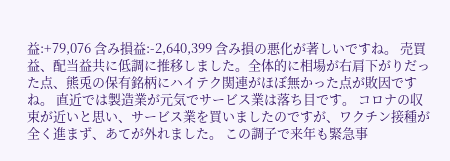益:+79,076 含み損益:-2,640,399 含み損の悪化が著しいですね。 売買益、配当益共に低調に推移しました。全体的に相場が右肩下がりだった点、熊兎の保有銘柄にハイテク関連がほぼ無かった点が敗因ですね。 直近では製造業が元気でサービス業は落ち目です。 コロナの収束が近いと思い、サービス業を買いましたのですが、ワクチン接種が全く進まず、あてが外れました。 この調子で来年も緊急事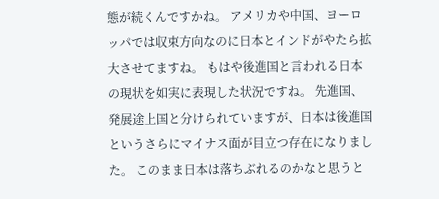態が続くんですかね。 アメリカや中国、ヨーロッパでは収束方向なのに日本とインドがやたら拡大させてますね。 もはや後進国と言われる日本の現状を如実に表現した状況ですね。 先進国、発展途上国と分けられていますが、日本は後進国というさらにマイナス面が目立つ存在になりました。 このまま日本は落ちぶれるのかなと思うと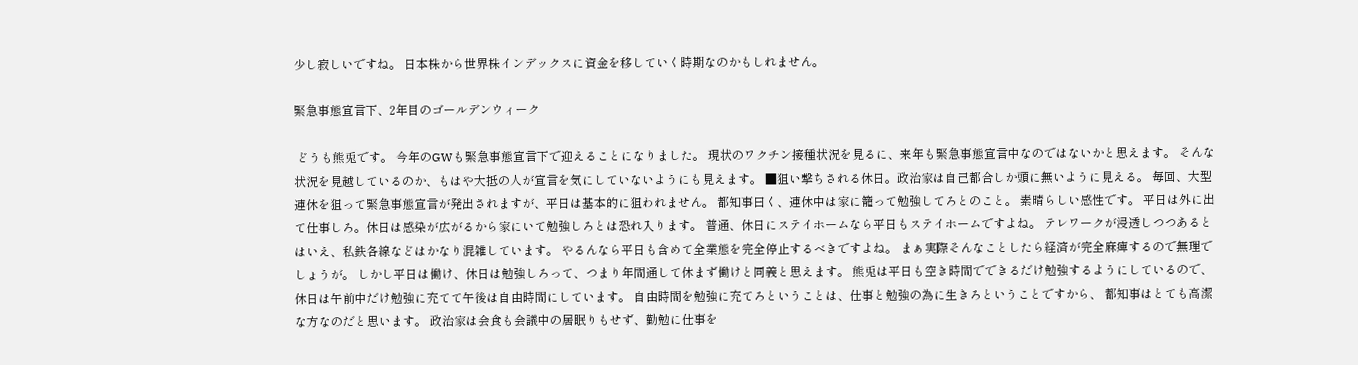少し寂しいですね。 日本株から世界株インデックスに資金を移していく時期なのかもしれません。

緊急事態宣言下、2年目のゴールデンウィーク

 どうも熊兎です。 今年のGWも緊急事態宣言下で迎えることになりました。 現状のワクチン接種状況を見るに、来年も緊急事態宣言中なのではないかと思えます。 そんな状況を見越しているのか、もはや大抵の人が宣言を気にしていないようにも見えます。 ■狙い撃ちされる休日。政治家は自己都合しか頭に無いように見える。 毎回、大型連休を狙って緊急事態宣言が発出されますが、平日は基本的に狙われません。 都知事曰く、連休中は家に籠って勉強してろとのこと。 素晴らしい感性です。 平日は外に出て仕事しろ。休日は感染が広がるから家にいて勉強しろとは恐れ入ります。 普通、休日にステイホームなら平日もステイホームですよね。 テレワークが浸透しつつあるとはいえ、私鉄各線などはかなり混雑しています。 やるんなら平日も含めて全業態を完全停止するべきですよね。 まぁ実際そんなことしたら経済が完全麻痺するので無理でしょうが。 しかし平日は働け、休日は勉強しろって、つまり年間通して休まず働けと同義と思えます。 熊兎は平日も空き時間でできるだけ勉強するようにしているので、休日は午前中だけ勉強に充てて午後は自由時間にしています。 自由時間を勉強に充てろということは、仕事と勉強の為に生きろということですから、 都知事はとても高潔な方なのだと思います。 政治家は会食も会議中の居眠りもせず、勤勉に仕事を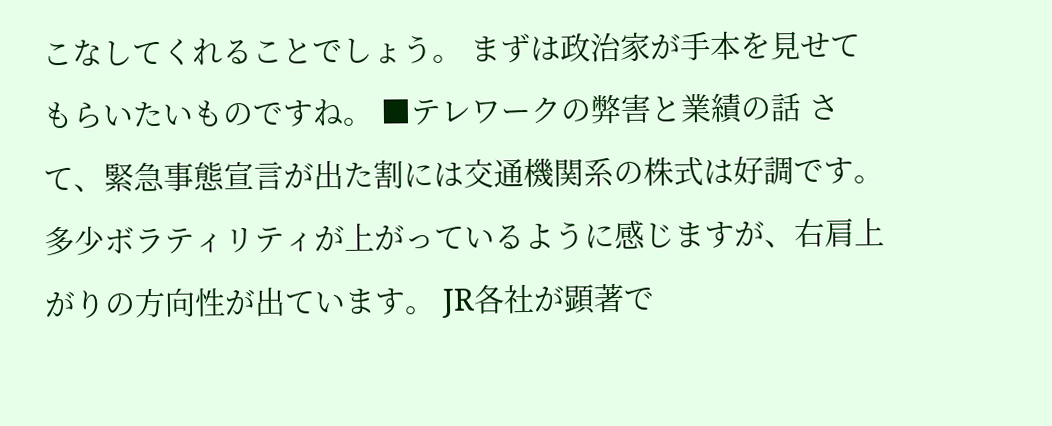こなしてくれることでしょう。 まずは政治家が手本を見せてもらいたいものですね。 ■テレワークの弊害と業績の話 さて、緊急事態宣言が出た割には交通機関系の株式は好調です。 多少ボラティリティが上がっているように感じますが、右肩上がりの方向性が出ています。 JR各社が顕著で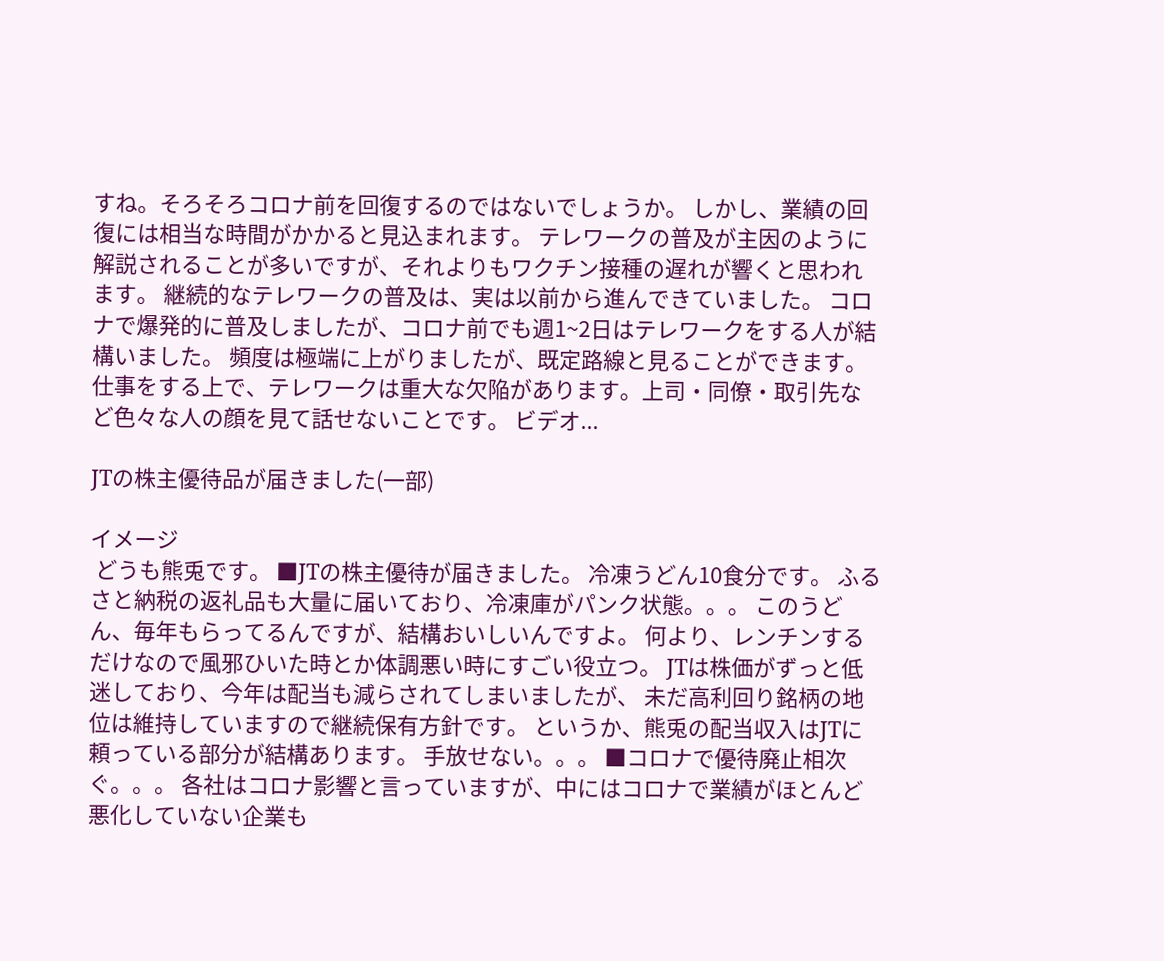すね。そろそろコロナ前を回復するのではないでしょうか。 しかし、業績の回復には相当な時間がかかると見込まれます。 テレワークの普及が主因のように解説されることが多いですが、それよりもワクチン接種の遅れが響くと思われます。 継続的なテレワークの普及は、実は以前から進んできていました。 コロナで爆発的に普及しましたが、コロナ前でも週1~2日はテレワークをする人が結構いました。 頻度は極端に上がりましたが、既定路線と見ることができます。 仕事をする上で、テレワークは重大な欠陥があります。上司・同僚・取引先など色々な人の顔を見て話せないことです。 ビデオ...

JTの株主優待品が届きました(一部)

イメージ
 どうも熊兎です。 ■JTの株主優待が届きました。 冷凍うどん10食分です。 ふるさと納税の返礼品も大量に届いており、冷凍庫がパンク状態。。。 このうどん、毎年もらってるんですが、結構おいしいんですよ。 何より、レンチンするだけなので風邪ひいた時とか体調悪い時にすごい役立つ。 JTは株価がずっと低迷しており、今年は配当も減らされてしまいましたが、 未だ高利回り銘柄の地位は維持していますので継続保有方針です。 というか、熊兎の配当収入はJTに頼っている部分が結構あります。 手放せない。。。 ■コロナで優待廃止相次ぐ。。。 各社はコロナ影響と言っていますが、中にはコロナで業績がほとんど悪化していない企業も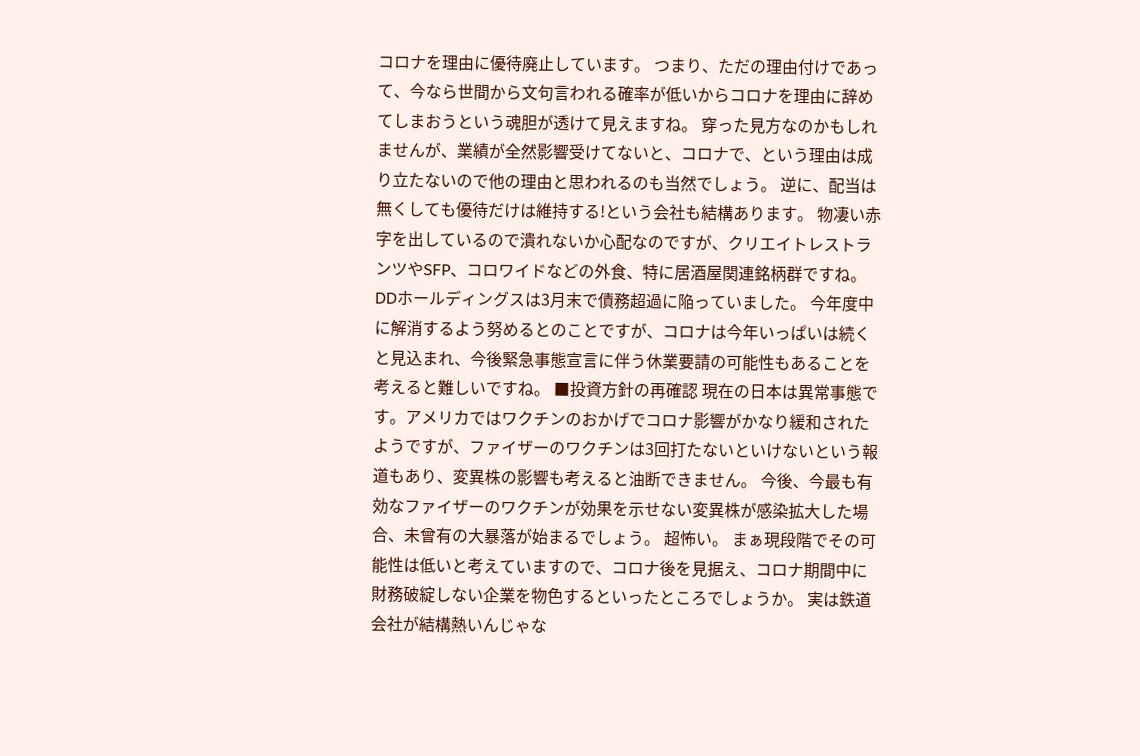コロナを理由に優待廃止しています。 つまり、ただの理由付けであって、今なら世間から文句言われる確率が低いからコロナを理由に辞めてしまおうという魂胆が透けて見えますね。 穿った見方なのかもしれませんが、業績が全然影響受けてないと、コロナで、という理由は成り立たないので他の理由と思われるのも当然でしょう。 逆に、配当は無くしても優待だけは維持する!という会社も結構あります。 物凄い赤字を出しているので潰れないか心配なのですが、クリエイトレストランツやSFP、コロワイドなどの外食、特に居酒屋関連銘柄群ですね。 DDホールディングスは3月末で債務超過に陥っていました。 今年度中に解消するよう努めるとのことですが、コロナは今年いっぱいは続くと見込まれ、今後緊急事態宣言に伴う休業要請の可能性もあることを考えると難しいですね。 ■投資方針の再確認 現在の日本は異常事態です。アメリカではワクチンのおかげでコロナ影響がかなり緩和されたようですが、ファイザーのワクチンは3回打たないといけないという報道もあり、変異株の影響も考えると油断できません。 今後、今最も有効なファイザーのワクチンが効果を示せない変異株が感染拡大した場合、未曾有の大暴落が始まるでしょう。 超怖い。 まぁ現段階でその可能性は低いと考えていますので、コロナ後を見据え、コロナ期間中に財務破綻しない企業を物色するといったところでしょうか。 実は鉄道会社が結構熱いんじゃな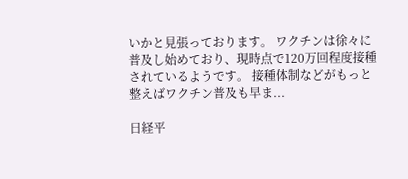いかと見張っております。 ワクチンは徐々に普及し始めており、現時点で120万回程度接種されているようです。 接種体制などがもっと整えばワクチン普及も早ま...

日経平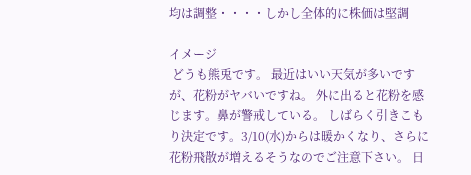均は調整・・・・しかし全体的に株価は堅調

イメージ
 どうも熊兎です。 最近はいい天気が多いですが、花粉がヤバいですね。 外に出ると花粉を感じます。鼻が警戒している。 しばらく引きこもり決定です。3/10(水)からは暖かくなり、さらに花粉飛散が増えるそうなのでご注意下さい。 日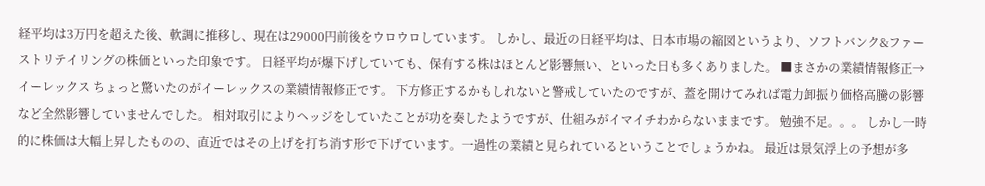経平均は3万円を超えた後、軟調に推移し、現在は29000円前後をウロウロしています。 しかし、最近の日経平均は、日本市場の縮図というより、ソフトバンク&ファーストリテイリングの株価といった印象です。 日経平均が爆下げしていても、保有する株はほとんど影響無い、といった日も多くありました。 ■まさかの業績情報修正→イーレックス ちょっと驚いたのがイーレックスの業績情報修正です。 下方修正するかもしれないと警戒していたのですが、蓋を開けてみれば電力卸振り価格高騰の影響など全然影響していませんでした。 相対取引によりヘッジをしていたことが功を奏したようですが、仕組みがイマイチわからないままです。 勉強不足。。。 しかし一時的に株価は大幅上昇したものの、直近ではその上げを打ち消す形で下げています。一過性の業績と見られているということでしょうかね。 最近は景気浮上の予想が多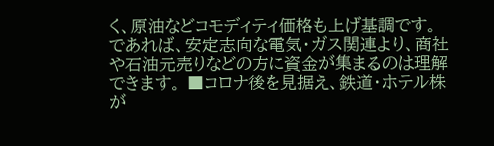く、原油などコモディティ価格も上げ基調です。 であれば、安定志向な電気・ガス関連より、商社や石油元売りなどの方に資金が集まるのは理解できます。 ■コロナ後を見据え、鉄道・ホテル株が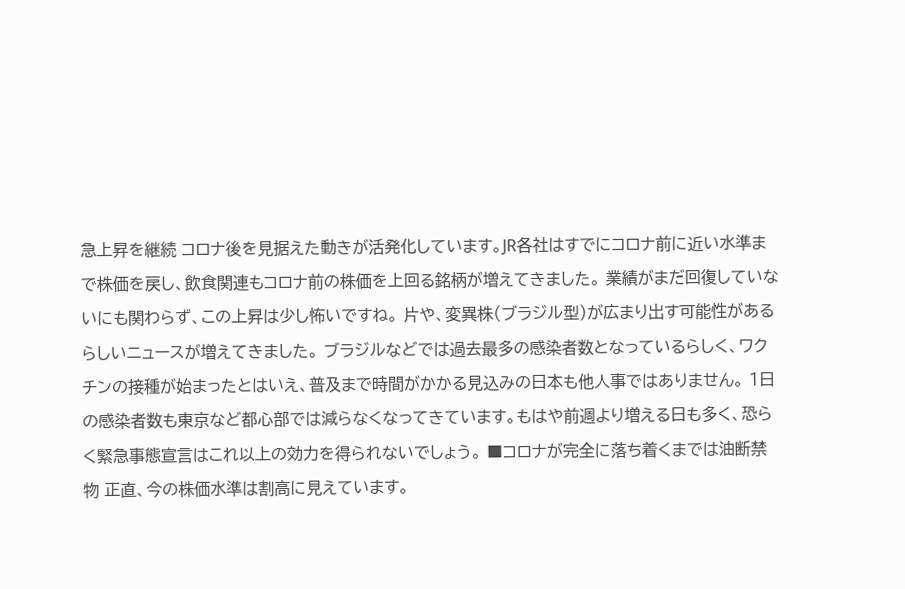急上昇を継続 コロナ後を見据えた動きが活発化しています。JR各社はすでにコロナ前に近い水準まで株価を戻し、飲食関連もコロナ前の株価を上回る銘柄が増えてきました。 業績がまだ回復していないにも関わらず、この上昇は少し怖いですね。 片や、変異株(ブラジル型)が広まり出す可能性があるらしいニュースが増えてきました。 ブラジルなどでは過去最多の感染者数となっているらしく、ワクチンの接種が始まったとはいえ、普及まで時間がかかる見込みの日本も他人事ではありません。 1日の感染者数も東京など都心部では減らなくなってきています。もはや前週より増える日も多く、恐らく緊急事態宣言はこれ以上の効力を得られないでしょう。 ■コロナが完全に落ち着くまでは油断禁物 正直、今の株価水準は割高に見えています。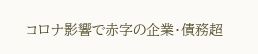コロナ影響で赤字の企業・債務超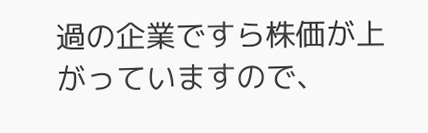過の企業ですら株価が上がっていますので、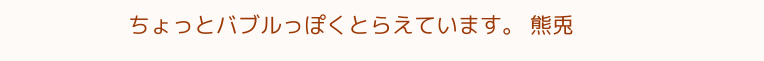ちょっとバブルっぽくとらえています。 熊兎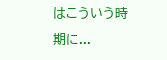はこういう時期に...